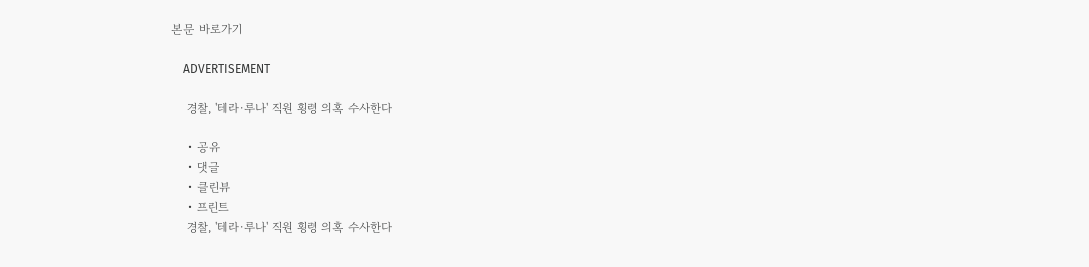본문 바로가기

    ADVERTISEMENT

    경찰, '테라·루나' 직원 횡령 의혹 수사한다

    • 공유
    • 댓글
    • 클린뷰
    • 프린트
    경찰, '테라·루나' 직원 횡령 의혹 수사한다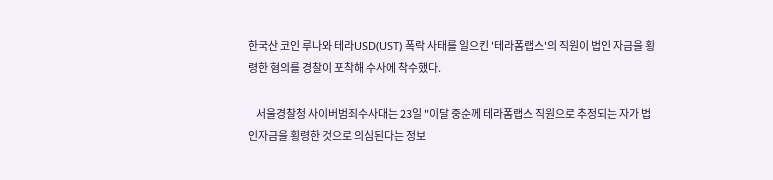한국산 코인 루나와 테라USD(UST) 폭락 사태를 일으킨 '테라폼랩스'의 직원이 법인 자금을 횡령한 혐의를 경찰이 포착해 수사에 착수했다.

    서울경찰청 사이버범죄수사대는 23일 "이달 중순께 테라폼랩스 직원으로 추정되는 자가 법인자금을 횡령한 것으로 의심된다는 정보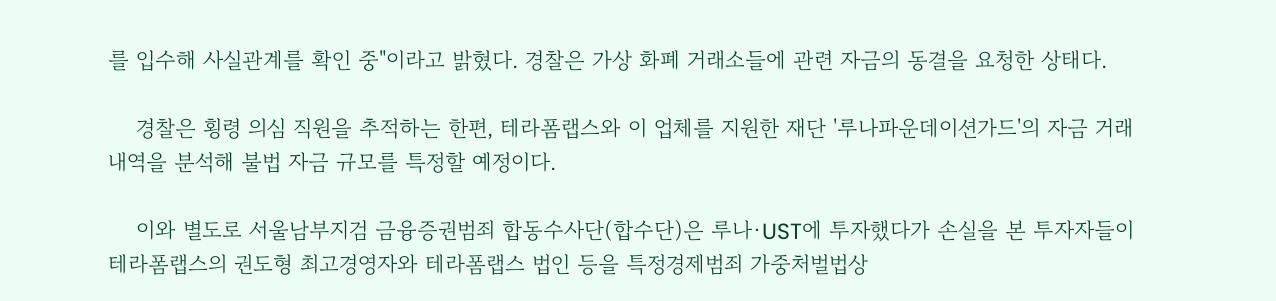를 입수해 사실관계를 확인 중"이라고 밝혔다. 경찰은 가상 화폐 거래소들에 관련 자금의 동결을 요청한 상태다.

    경찰은 횡령 의심 직원을 추적하는 한편, 테라폼랩스와 이 업체를 지원한 재단 '루나파운데이션가드'의 자금 거래 내역을 분석해 불법 자금 규모를 특정할 예정이다.

    이와 별도로 서울남부지검 금융증권범죄 합동수사단(합수단)은 루나·UST에 투자했다가 손실을 본 투자자들이 테라폼랩스의 권도형 최고경영자와 테라폼랩스 법인 등을 특정경제범죄 가중처벌법상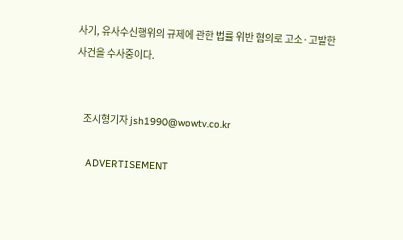사기, 유사수신행위의 규제에 관한 법률 위반 혐의로 고소·고발한 사건을 수사중이다.


    조시형기자 jsh1990@wowtv.co.kr

    ADVERTISEMENT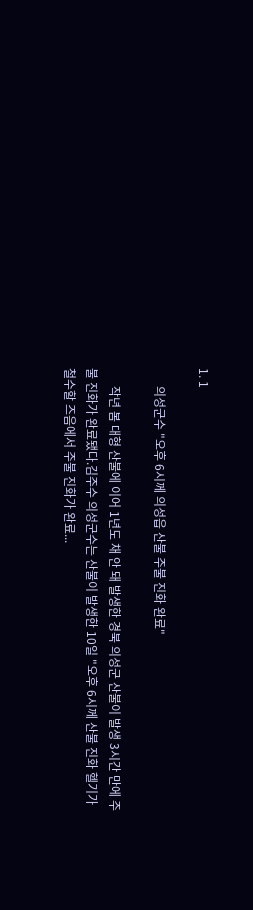1. 1

      의성군수 "오후 6시께 의성읍 산불 주불 진화 완료"

      작년 봄 대형 산불에 이어 1년도 채 안 돼 발생한 경북 의성군 산불이 발생 3시간 만에 주불 진화가 완료됐다.김주수 의성군수는 산불이 발생한 10일 "오후 6시께 산불 진화 헬기가 철수할 즈음에서 주불 진화가 완료...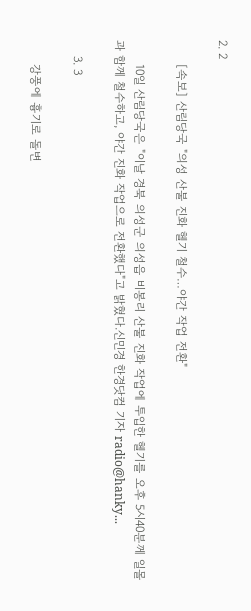2. 2

      [속보] 산림당국 "의성 산불 진화 헬기 철수…야간 작업 전환"

      10일 산림당국은 "이날 경북 의성군 의성읍 비봉리 산불 진화 작업에 투입한 헬기를 오후 5시40분께 일몰과 함께 철수하고, 야간 진화 작업으로 전환했다"고 밝혔다.신민경 한경닷컴 기자 radio@hanky...

    3. 3

      강풍에 흉기로 돌변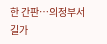한 간판…의정부서 길가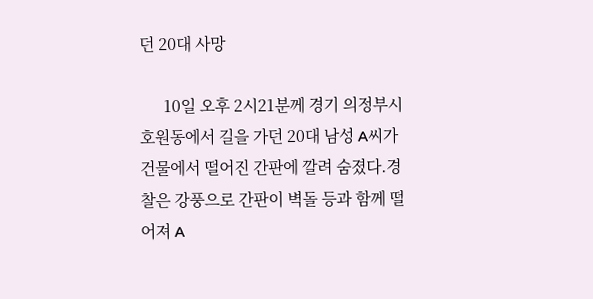던 20대 사망

      10일 오후 2시21분께 경기 의정부시 호원동에서 길을 가던 20대 남성 A씨가 건물에서 떨어진 간판에 깔려 숨졌다.경찰은 강풍으로 간판이 벽돌 등과 함께 떨어져 A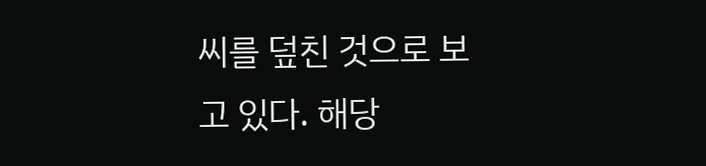씨를 덮친 것으로 보고 있다. 해당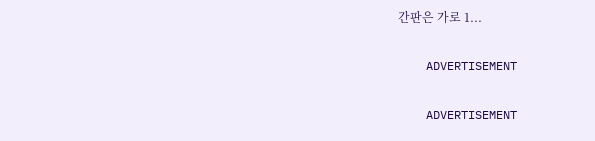간판은 가로 1...

    ADVERTISEMENT

    ADVERTISEMENT